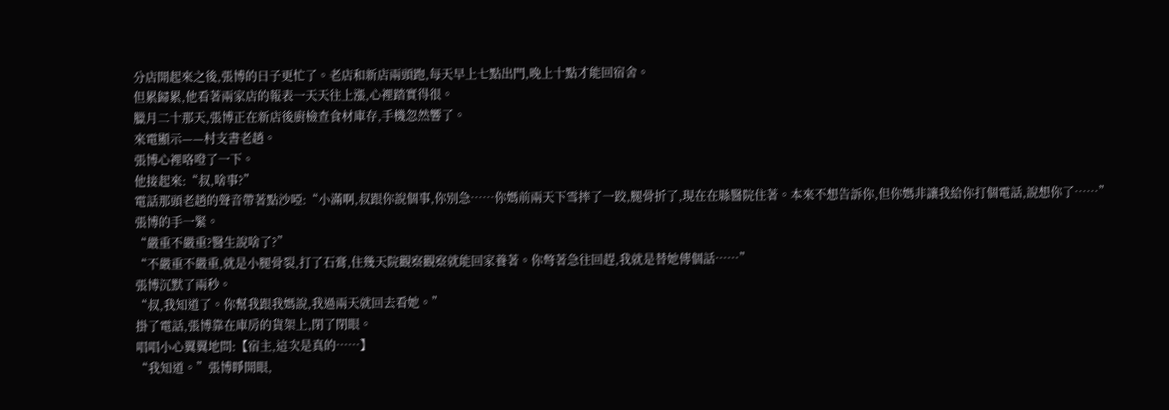分店開起來之後,張博的日子更忙了。老店和新店兩頭跑,每天早上七點出門,晚上十點才能回宿舍。
但累歸累,他看著兩家店的報表一天天往上漲,心裡踏實得很。
臘月二十那天,張博正在新店後廚檢查食材庫存,手機忽然響了。
來電顯示——村支書老趙。
張博心裡咯噔了一下。
他接起來:“叔,啥事?”
電話那頭老趙的聲音帶著點沙啞:“小滿啊,叔跟你說個事,你別急……你媽前兩天下雪摔了一跤,腿骨折了,現在在縣醫院住著。本來不想告訴你,但你媽非讓我給你打個電話,說想你了……”
張博的手一緊。
“嚴重不嚴重?醫生說啥了?”
“不嚴重不嚴重,就是小腿骨裂,打了石膏,住幾天院觀察觀察就能回家養著。你彆著急往回趕,我就是替她傳個話……”
張博沉默了兩秒。
“叔,我知道了。你幫我跟我媽說,我過兩天就回去看她。”
掛了電話,張博靠在庫房的貨架上,閉了閉眼。
唱唱小心翼翼地問:【宿主,這次是真的……】
“我知道。”張博睜開眼,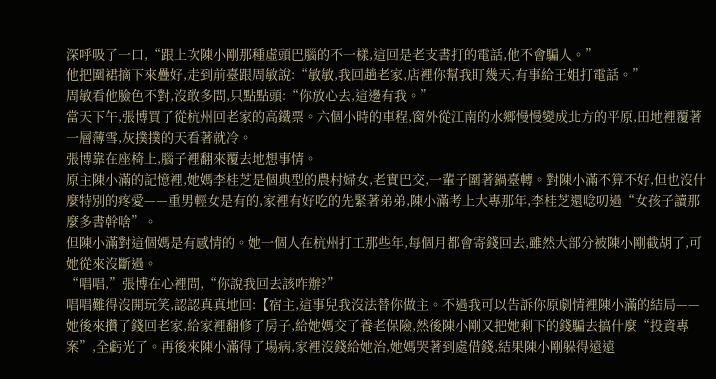深呼吸了一口,“跟上次陳小剛那種虛頭巴腦的不一樣,這回是老支書打的電話,他不會騙人。”
他把圍裙摘下來疊好,走到前臺跟周敏說:“敏敏,我回趟老家,店裡你幫我盯幾天,有事給王姐打電話。”
周敏看他臉色不對,沒敢多問,只點點頭:“你放心去,這邊有我。”
當天下午,張博買了從杭州回老家的高鐵票。六個小時的車程,窗外從江南的水鄉慢慢變成北方的平原,田地裡覆著一層薄雪,灰撲撲的天看著就冷。
張博靠在座椅上,腦子裡翻來覆去地想事情。
原主陳小滿的記憶裡,她媽李桂芝是個典型的農村婦女,老實巴交,一輩子圍著鍋臺轉。對陳小滿不算不好,但也沒什麼特別的疼愛——重男輕女是有的,家裡有好吃的先緊著弟弟,陳小滿考上大專那年,李桂芝還唸叨過“女孩子讀那麼多書幹啥”。
但陳小滿對這個媽是有感情的。她一個人在杭州打工那些年,每個月都會寄錢回去,雖然大部分被陳小剛截胡了,可她從來沒斷過。
“唱唱,”張博在心裡問,“你說我回去該咋辦?”
唱唱難得沒開玩笑,認認真真地回:【宿主,這事兒我沒法替你做主。不過我可以告訴你原劇情裡陳小滿的結局——她後來攢了錢回老家,給家裡翻修了房子,給她媽交了養老保險,然後陳小剛又把她剩下的錢騙去搞什麼“投資專案”,全虧光了。再後來陳小滿得了場病,家裡沒錢給她治,她媽哭著到處借錢,結果陳小剛躲得遠遠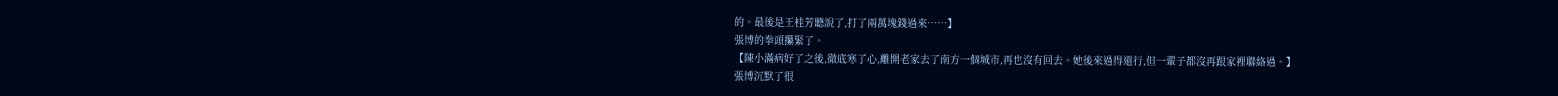的。最後是王桂芳聽說了,打了兩萬塊錢過來……】
張博的拳頭攥緊了。
【陳小滿病好了之後,徹底寒了心,離開老家去了南方一個城市,再也沒有回去。她後來過得還行,但一輩子都沒再跟家裡聯絡過。】
張博沉默了很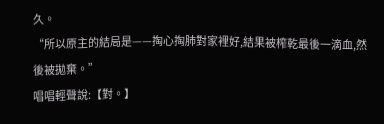久。
“所以原主的結局是——掏心掏肺對家裡好,結果被榨乾最後一滴血,然後被拋棄。”
唱唱輕聲說:【對。】